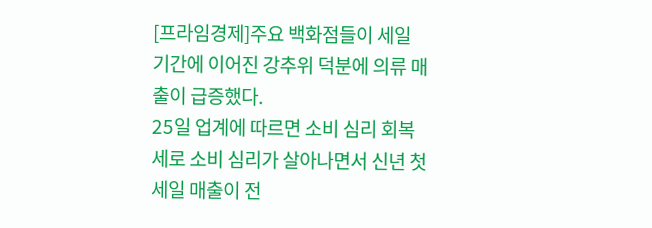[프라임경제]주요 백화점들이 세일 기간에 이어진 강추위 덕분에 의류 매출이 급증했다.
25일 업계에 따르면 소비 심리 회복세로 소비 심리가 살아나면서 신년 첫 세일 매출이 전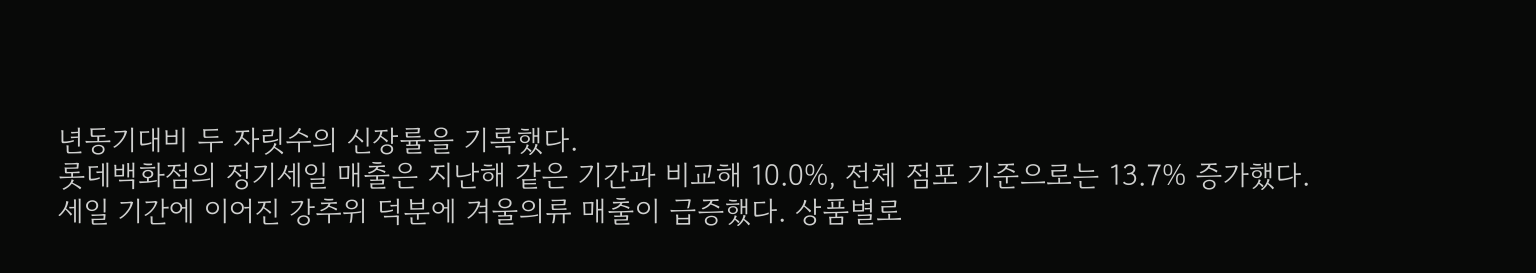년동기대비 두 자릿수의 신장률을 기록했다.
롯데백화점의 정기세일 매출은 지난해 같은 기간과 비교해 10.0%, 전체 점포 기준으로는 13.7% 증가했다.
세일 기간에 이어진 강추위 덕분에 겨울의류 매출이 급증했다. 상품별로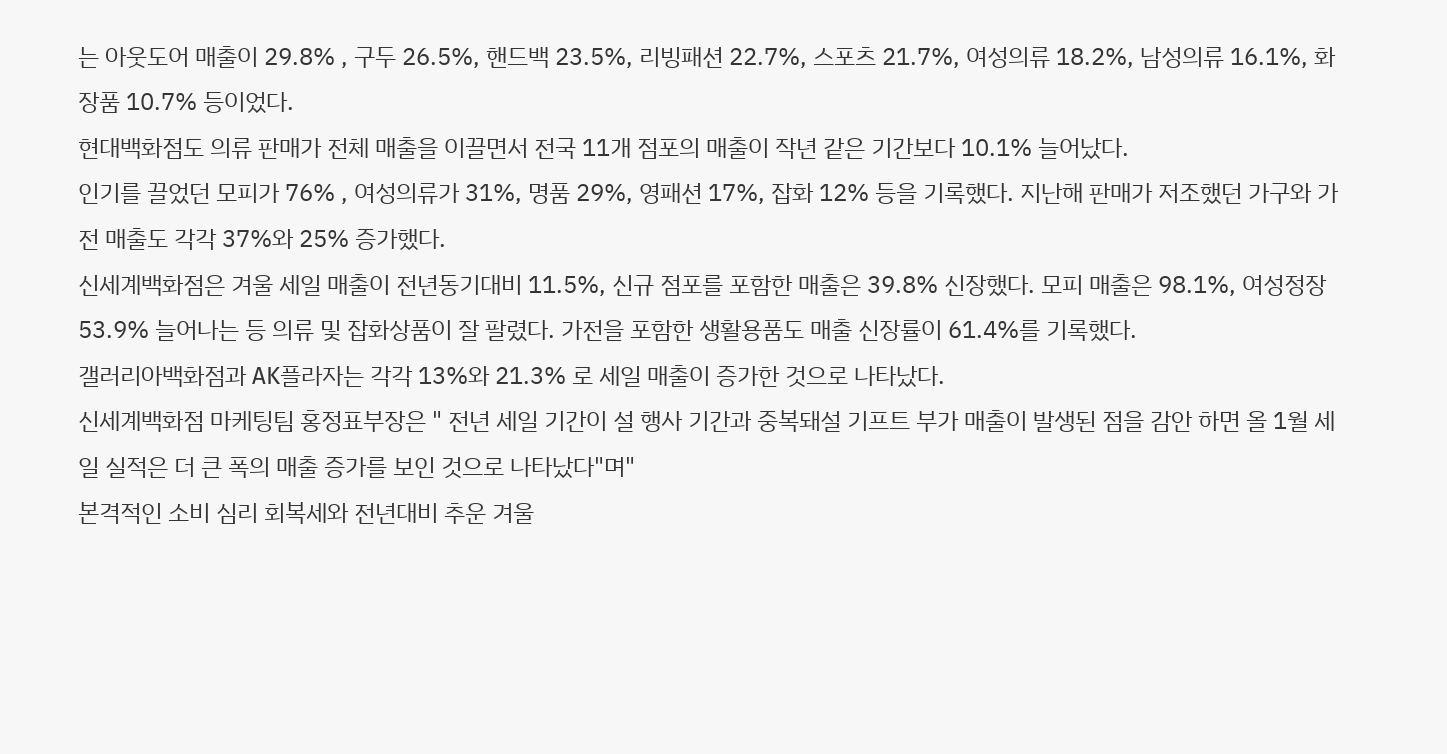는 아웃도어 매출이 29.8% , 구두 26.5%, 핸드백 23.5%, 리빙패션 22.7%, 스포츠 21.7%, 여성의류 18.2%, 남성의류 16.1%, 화장품 10.7% 등이었다.
현대백화점도 의류 판매가 전체 매출을 이끌면서 전국 11개 점포의 매출이 작년 같은 기간보다 10.1% 늘어났다.
인기를 끌었던 모피가 76% , 여성의류가 31%, 명품 29%, 영패션 17%, 잡화 12% 등을 기록했다. 지난해 판매가 저조했던 가구와 가전 매출도 각각 37%와 25% 증가했다.
신세계백화점은 겨울 세일 매출이 전년동기대비 11.5%, 신규 점포를 포함한 매출은 39.8% 신장했다. 모피 매출은 98.1%, 여성정장 53.9% 늘어나는 등 의류 및 잡화상품이 잘 팔렸다. 가전을 포함한 생활용품도 매출 신장률이 61.4%를 기록했다.
갤러리아백화점과 AK플라자는 각각 13%와 21.3% 로 세일 매출이 증가한 것으로 나타났다.
신세계백화점 마케팅팀 홍정표부장은 " 전년 세일 기간이 설 행사 기간과 중복돼설 기프트 부가 매출이 발생된 점을 감안 하면 올 1월 세일 실적은 더 큰 폭의 매출 증가를 보인 것으로 나타났다"며"
본격적인 소비 심리 회복세와 전년대비 추운 겨울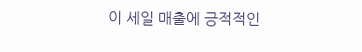이 세일 매출에 긍적적인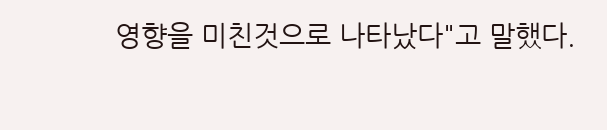영향을 미친것으로 나타났다"고 말했다.